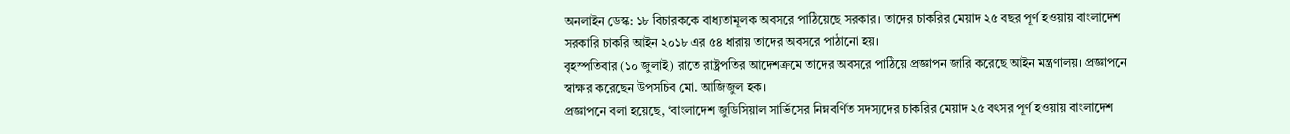অনলাইন ডেস্ক: ১৮ বিচারককে বাধ্যতামূলক অবসরে পাঠিয়েছে সরকার। তাদের চাকরির মেয়াদ ২৫ বছর পূর্ণ হওয়ায় বাংলাদেশ সরকারি চাকরি আইন ২০১৮ এর ৫৪ ধারায় তাদের অবসরে পাঠানো হয়।
বৃহস্পতিবার (১০ জুলাই) রাতে রাষ্ট্রপতির আদেশক্রমে তাদের অবসরে পাঠিয়ে প্রজ্ঞাপন জারি করেছে আইন মন্ত্রণালয়। প্রজ্ঞাপনে স্বাক্ষর করেছেন উপসচিব মো. আজিজুল হক।
প্রজ্ঞাপনে বলা হয়েছে, ‘বাংলাদেশ জুডিসিয়াল সার্ভিসের নিম্নবর্ণিত সদস্যদের চাকরির মেয়াদ ২৫ বৎসর পূর্ণ হওয়ায় বাংলাদেশ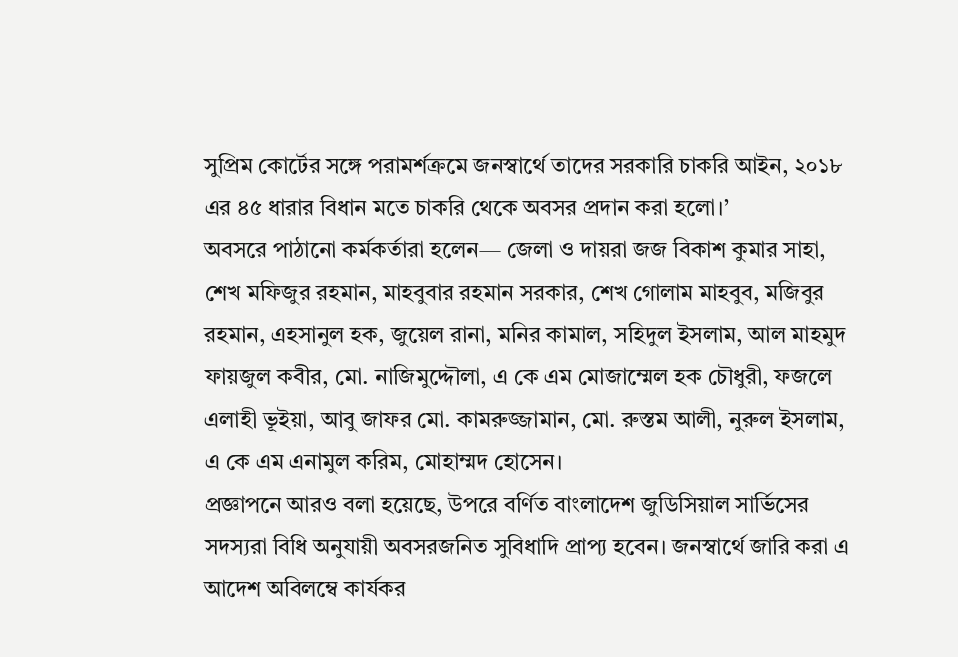সুপ্রিম কোর্টের সঙ্গে পরামর্শক্রমে জনস্বার্থে তাদের সরকারি চাকরি আইন, ২০১৮ এর ৪৫ ধারার বিধান মতে চাকরি থেকে অবসর প্রদান করা হলো।’
অবসরে পাঠানো কর্মকর্তারা হলেন— জেলা ও দায়রা জজ বিকাশ কুমার সাহা, শেখ মফিজুর রহমান, মাহবুবার রহমান সরকার, শেখ গোলাম মাহবুব, মজিবুর রহমান, এহসানুল হক, জুয়েল রানা, মনির কামাল, সহিদুল ইসলাম, আল মাহমুদ ফায়জুল কবীর, মো. নাজিমুদ্দৌলা, এ কে এম মোজাম্মেল হক চৌধুরী, ফজলে এলাহী ভূইয়া, আবু জাফর মো. কামরুজ্জামান, মো. রুস্তম আলী, নুরুল ইসলাম, এ কে এম এনামুল করিম, মোহাম্মদ হোসেন।
প্রজ্ঞাপনে আরও বলা হয়েছে, উপরে বর্ণিত বাংলাদেশ জুডিসিয়াল সার্ভিসের সদস্যরা বিধি অনুযায়ী অবসরজনিত সুবিধাদি প্রাপ্য হবেন। জনস্বার্থে জারি করা এ আদেশ অবিলম্বে কার্যকর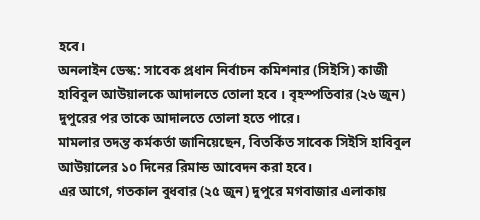হবে।
অনলাইন ডেস্ক: সাবেক প্রধান নির্বাচন কমিশনার (সিইসি) কাজী হাবিবুল আউয়ালকে আদালতে তোলা হবে । বৃহস্পতিবার (২৬ জুন) দুপুরের পর তাকে আদালতে তোলা হতে পারে।
মামলার তদন্ত কর্মকর্তা জানিয়েছেন, বিতর্কিত সাবেক সিইসি হাবিবুল আউয়ালের ১০ দিনের রিমান্ড আবেদন করা হবে।
এর আগে, গতকাল বুধবার (২৫ জুন) দুপুরে মগবাজার এলাকায়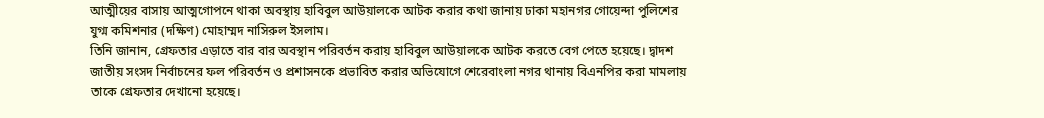আত্মীয়ের বাসায় আত্মগোপনে থাকা অবস্থায় হাবিবুল আউয়ালকে আটক করার কথা জানায় ঢাকা মহানগর গোয়েন্দা পুলিশের যুগ্ম কমিশনার (দক্ষিণ) মোহাম্মদ নাসিরুল ইসলাম।
তিনি জানান, গ্রেফতার এড়াতে বার বার অবস্থান পরিবর্তন করায় হাবিবুল আউয়ালকে আটক করতে বেগ পেতে হয়েছে। দ্বাদশ জাতীয় সংসদ নির্বাচনের ফল পরিবর্তন ও প্রশাসনকে প্রভাবিত করার অভিযোগে শেরেবাংলা নগর থানায় বিএনপির করা মামলায় তাকে গ্রেফতার দেখানো হয়েছে।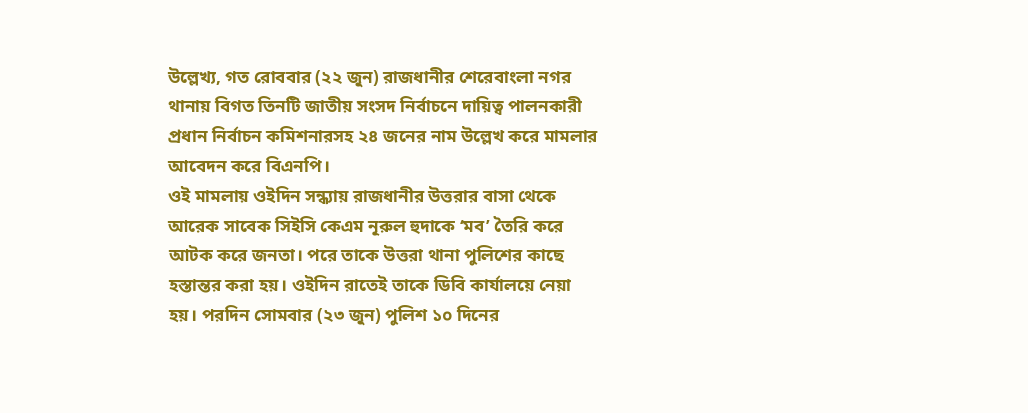উল্লেখ্য, গত রোববার (২২ জুন) রাজধানীর শেরেবাংলা নগর থানায় বিগত তিনটি জাতীয় সংসদ নির্বাচনে দায়িত্ব পালনকারী প্রধান নির্বাচন কমিশনারসহ ২৪ জনের নাম উল্লেখ করে মামলার আবেদন করে বিএনপি।
ওই মামলায় ওইদিন সন্ধ্যায় রাজধানীর উত্তরার বাসা থেকে আরেক সাবেক সিইসি কেএম নূরুল হুদাকে ‘মব’ তৈরি করে আটক করে জনতা। পরে তাকে উত্তরা থানা পুলিশের কাছে হস্তান্তর করা হয়। ওইদিন রাতেই তাকে ডিবি কার্যালয়ে নেয়া হয়। পরদিন সোমবার (২৩ জুন) পুলিশ ১০ দিনের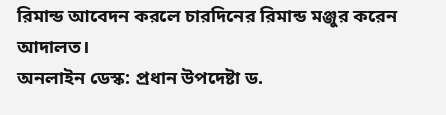রিমান্ড আবেদন করলে চারদিনের রিমান্ড মঞ্জুর করেন আদালত।
অনলাইন ডেস্ক: প্রধান উপদেষ্টা ড.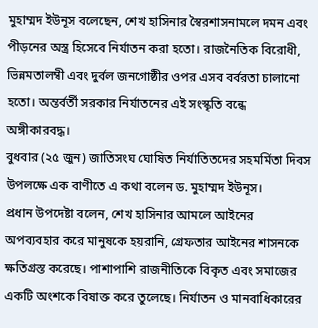মুহাম্মদ ইউনূস বলেছেন, শেখ হাসিনার স্বৈরশাসনামলে দমন এবং পীড়নের অস্ত্র হিসেবে নির্যাতন করা হতো। রাজনৈতিক বিরোধী, ভিন্নমতালম্বী এবং দুর্বল জনগোষ্ঠীর ওপর এসব বর্বরতা চালানো হতো। অন্তর্বর্তী সরকার নির্যাতনের এই সংস্কৃতি বন্ধে অঙ্গীকারবদ্ধ।
বুধবার (২৫ জুন) জাতিসংঘ ঘোষিত নির্যাতিতদের সহমর্মিতা দিবস উপলক্ষে এক বাণীতে এ কথা বলেন ড. মুহাম্মদ ইউনূস।
প্রধান উপদেষ্টা বলেন, শেখ হাসিনার আমলে আইনের অপব্যবহার করে মানুষকে হয়রানি, গ্রেফতার আইনের শাসনকে ক্ষতিগ্রস্ত করেছে। পাশাপাশি রাজনীতিকে বিকৃত এবং সমাজের একটি অংশকে বিষাক্ত করে তুলেছে। নির্যাতন ও মানবাধিকারের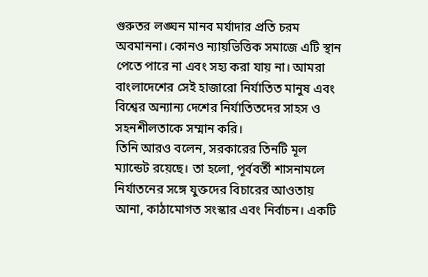গুরুতর লঙ্ঘন মানব মর্যাদার প্রতি চরম অবমাননা। কোনও ন্যায়ভিত্তিক সমাজে এটি স্থান পেতে পারে না এবং সহ্য করা যায় না। আমরা বাংলাদেশের সেই হাজারো নির্যাতিত মানুষ এবং বিশ্বের অন্যান্য দেশের নির্যাতিতদের সাহস ও সহনশীলতাকে সম্মান করি।
তিনি আরও বলেন, সরকারের তিনটি মূল ম্যান্ডেট রয়েছে। তা হলো, পূর্ববর্তী শাসনামলে নির্যাতনের সঙ্গে যুক্তদের বিচারের আওতায় আনা, কাঠামোগত সংস্কার এবং নির্বাচন। একটি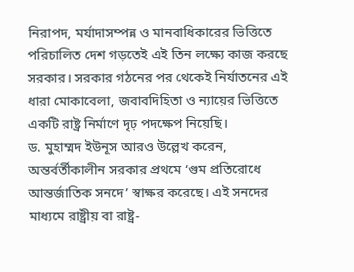নিরাপদ, মর্যাদাসম্পন্ন ও মানবাধিকারের ভিত্তিতে পরিচালিত দেশ গড়তেই এই তিন লক্ষ্যে কাজ করছে সরকার। সরকার গঠনের পর থেকেই নির্যাতনের এই ধারা মোকাবেলা, জবাবদিহিতা ও ন্যায়ের ভিত্তিতে একটি রাষ্ট্র নির্মাণে দৃঢ় পদক্ষেপ নিয়েছি।
ড. মুহাম্মদ ইউনূস আরও উল্লেখ করেন, অন্তর্বর্তীকালীন সরকার প্রথমে ‘গুম প্রতিরোধে আন্তর্জাতিক সনদে’ স্বাক্ষর করেছে। এই সনদের মাধ্যমে রাষ্ট্রীয় বা রাষ্ট্র-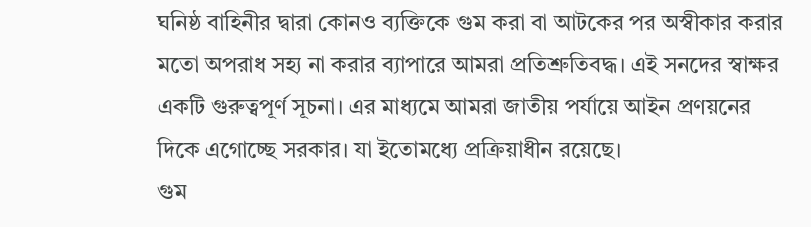ঘনিষ্ঠ বাহিনীর দ্বারা কোনও ব্যক্তিকে গুম করা বা আটকের পর অস্বীকার করার মতো অপরাধ সহ্য না করার ব্যাপারে আমরা প্রতিশ্রুতিবদ্ধ। এই সনদের স্বাক্ষর একটি গুরুত্বপূর্ণ সূচনা। এর মাধ্যমে আমরা জাতীয় পর্যায়ে আইন প্রণয়নের দিকে এগোচ্ছে সরকার। যা ইতোমধ্যে প্রক্রিয়াধীন রয়েছে।
গুম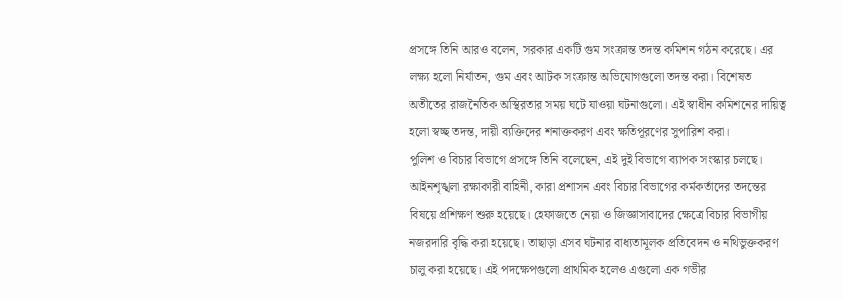প্রসঙ্গে তিনি আরও বলেন, সরকার একটি গুম সংক্রান্ত তদন্ত কমিশন গঠন করেছে। এর লক্ষ্য হলো নির্যাতন, গুম এবং আটক সংক্রান্ত অভিযোগগুলো তদন্ত করা। বিশেষত অতীতের রাজনৈতিক অস্থিরতার সময় ঘটে যাওয়া ঘটনাগুলো। এই স্বাধীন কমিশনের দায়িত্ব হলো স্বচ্ছ তদন্ত, দায়ী ব্যক্তিদের শনাক্তকরণ এবং ক্ষতিপূরণের সুপারিশ করা।
পুলিশ ও বিচার বিভাগে প্রসঙ্গে তিনি বলেছেন, এই দুই বিভাগে ব্যাপক সংস্কার চলছে। আইনশৃঙ্খলা রক্ষাকারী বাহিনী, কারা প্রশাসন এবং বিচার বিভাগের কর্মকর্তাদের তদন্তের বিষয়ে প্রশিক্ষণ শুরু হয়েছে। হেফাজতে নেয়া ও জিজ্ঞাসাবাদের ক্ষেত্রে বিচার বিভাগীয় নজরদারি বৃদ্ধি করা হয়েছে। তাছাড়া এসব ঘটনার বাধ্যতামূলক প্রতিবেদন ও নথিভুক্তকরণ চালু করা হয়েছে। এই পদক্ষেপগুলো প্রাথমিক হলেও এগুলো এক গভীর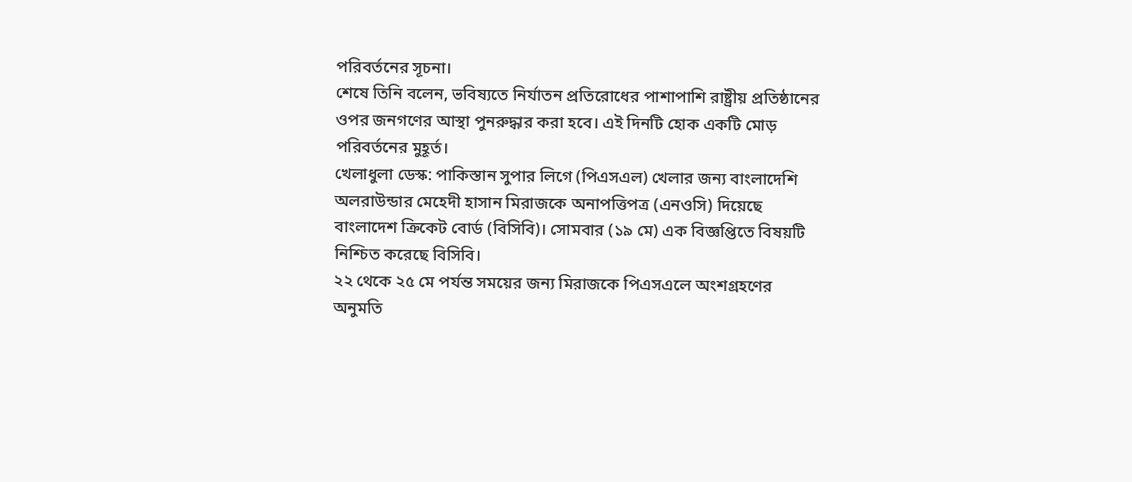পরিবর্তনের সূচনা।
শেষে তিনি বলেন, ভবিষ্যতে নির্যাতন প্রতিরোধের পাশাপাশি রাষ্ট্রীয় প্রতিষ্ঠানের ওপর জনগণের আস্থা পুনরুদ্ধার করা হবে। এই দিনটি হোক একটি মোড় পরিবর্তনের মুহূর্ত।
খেলাধুলা ডেস্ক: পাকিস্তান সুপার লিগে (পিএসএল) খেলার জন্য বাংলাদেশি অলরাউন্ডার মেহেদী হাসান মিরাজকে অনাপত্তিপত্র (এনওসি) দিয়েছে বাংলাদেশ ক্রিকেট বোর্ড (বিসিবি)। সোমবার (১৯ মে) এক বিজ্ঞপ্তিতে বিষয়টি নিশ্চিত করেছে বিসিবি।
২২ থেকে ২৫ মে পর্যন্ত সময়ের জন্য মিরাজকে পিএসএলে অংশগ্রহণের অনুমতি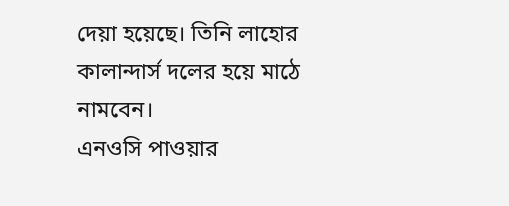দেয়া হয়েছে। তিনি লাহোর কালান্দার্স দলের হয়ে মাঠে নামবেন।
এনওসি পাওয়ার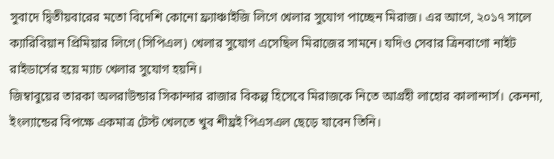সুবাদে দ্বিতীয়বারের মতো বিদেশি কোনো ফ্র্যাঞ্চাইজি লিগে খেলার সুযোগ পাচ্ছেন মিরাজ। এর আগে, ২০১৭ সালে ক্যারিবিয়ান প্রিমিয়ার লিগে (সিপিএল) খেলার সুযোগ এসেছিল মিরাজের সামনে। যদিও সেবার ত্রিনবাগো নাইট রাইডার্সের হয়ে ম্যাচ খেলার সুযোগ হয়নি।
জিম্বাবুয়ের তারকা অলরাউন্ডার সিকান্দার রাজার বিকল্প হিসেবে মিরাজকে নিতে আগ্রহী লাহোর কালান্দার্স। কেননা, ইংল্যান্ডের বিপক্ষে একমাত্র টেস্ট খেলতে খুব শীঘ্রই পিএসএল ছেড়ে যাবেন তিনি।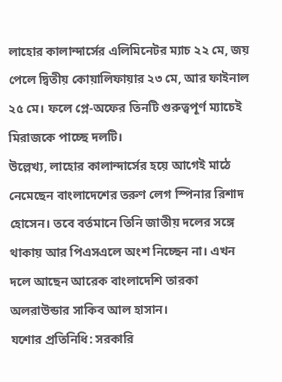লাহোর কালান্দার্সের এলিমিনেটর ম্যাচ ২২ মে, জয় পেলে দ্বিতীয় কোয়ালিফায়ার ২৩ মে, আর ফাইনাল ২৫ মে। ফলে প্লে-অফের তিনটি গুরুত্বপূর্ণ ম্যাচেই মিরাজকে পাচ্ছে দলটি।
উল্লেখ্য, লাহোর কালান্দার্সের হয়ে আগেই মাঠে নেমেছেন বাংলাদেশের তরুণ লেগ স্পিনার রিশাদ হোসেন। তবে বর্তমানে তিনি জাতীয় দলের সঙ্গে থাকায় আর পিএসএলে অংশ নিচ্ছেন না। এখন দলে আছেন আরেক বাংলাদেশি তারকা অলরাউন্ডার সাকিব আল হাসান।
যশোর প্রতিনিধি: সরকারি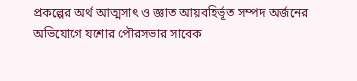প্রকল্পের অর্থ আত্মসাৎ ও জ্ঞাত আয়বহির্ভূত সম্পদ অর্জনের অভিযোগে যশোর পৌরসভার সাবেক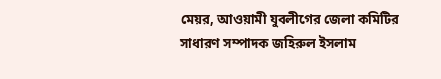মেয়র, আওয়ামী যুবলীগের জেলা কমিটির সাধারণ সম্পাদক জহিরুল ইসলাম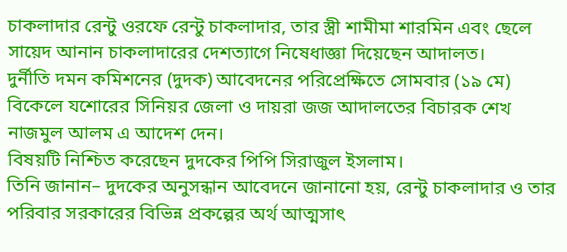চাকলাদার রেন্টু ওরফে রেন্টু চাকলাদার, তার স্ত্রী শামীমা শারমিন এবং ছেলে সায়েদ আনান চাকলাদারের দেশত্যাগে নিষেধাজ্ঞা দিয়েছেন আদালত।
দুর্নীতি দমন কমিশনের (দুদক) আবেদনের পরিপ্রেক্ষিতে সোমবার (১৯ মে) বিকেলে যশোরের সিনিয়র জেলা ও দায়রা জজ আদালতের বিচারক শেখ নাজমুল আলম এ আদেশ দেন।
বিষয়টি নিশ্চিত করেছেন দুদকের পিপি সিরাজুল ইসলাম।
তিনি জানান– দুদকের অনুসন্ধান আবেদনে জানানো হয়, রেন্টু চাকলাদার ও তার পরিবার সরকারের বিভিন্ন প্রকল্পের অর্থ আত্মসাৎ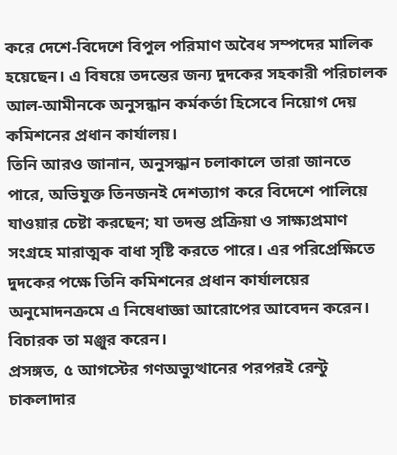করে দেশে-বিদেশে বিপুল পরিমাণ অবৈধ সম্পদের মালিক হয়েছেন। এ বিষয়ে তদন্তের জন্য দুদকের সহকারী পরিচালক আল-আমীনকে অনুসন্ধান কর্মকর্তা হিসেবে নিয়োগ দেয় কমিশনের প্রধান কার্যালয়।
তিনি আরও জানান, অনুসন্ধান চলাকালে তারা জানতে পারে, অভিযুক্ত তিনজনই দেশত্যাগ করে বিদেশে পালিয়ে যাওয়ার চেষ্টা করছেন; যা তদন্ত প্রক্রিয়া ও সাক্ষ্যপ্রমাণ সংগ্রহে মারাত্মক বাধা সৃষ্টি করতে পারে। এর পরিপ্রেক্ষিতে দুদকের পক্ষে তিনি কমিশনের প্রধান কার্যালয়ের অনুমোদনক্রমে এ নিষেধাজ্ঞা আরোপের আবেদন করেন। বিচারক তা মঞ্জুর করেন।
প্রসঙ্গত, ৫ আগস্টের গণঅভ্যুত্থানের পরপরই রেন্টু চাকলাদার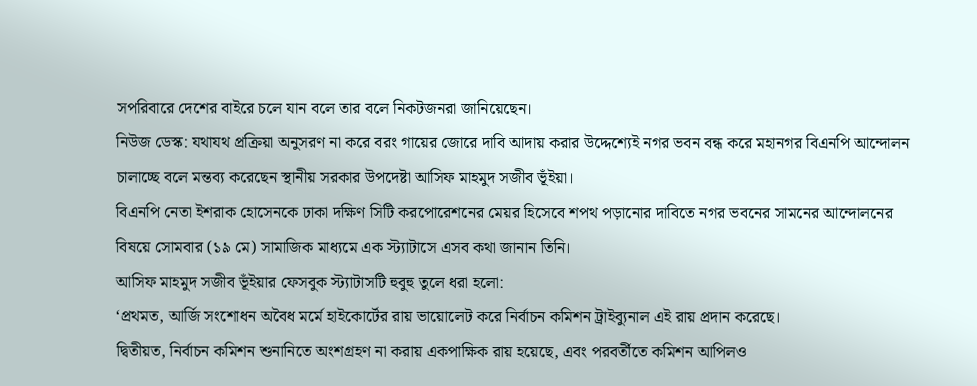সপরিবারে দেশের বাইরে চলে যান বলে তার বলে নিকটজনরা জানিয়েছেন।
নিউজ ডেস্ক: যথাযথ প্রক্রিয়া অনুসরণ না করে বরং গায়ের জোরে দাবি আদায় করার উদ্দেশ্যেই নগর ভবন বন্ধ করে মহানগর বিএনপি আন্দোলন চালাচ্ছে বলে মন্তব্য করেছেন স্থানীয় সরকার উপদেষ্টা আসিফ মাহমুদ সজীব ভূঁইয়া।
বিএনপি নেতা ইশরাক হোসেনকে ঢাকা দক্ষিণ সিটি করপোরেশনের মেয়র হিসেবে শপথ পড়ানোর দাবিতে নগর ভবনের সামনের আন্দোলনের বিষয়ে সোমবার (১৯ মে) সামাজিক মাধ্যমে এক স্ট্যাটাসে এসব কথা জানান তিনি।
আসিফ মাহমুদ সজীব ভূঁইয়ার ফেসবুক স্ট্যাটাসটি হুবুহু তুলে ধরা হলো:
‘প্রথমত, আর্জি সংশোধন অবৈধ মর্মে হাইকোর্টের রায় ভায়োলেট করে নির্বাচন কমিশন ট্রাইব্যুনাল এই রায় প্রদান করেছে।
দ্বিতীয়ত, নির্বাচন কমিশন শুনানিতে অংশগ্রহণ না করায় একপাক্ষিক রায় হয়েছে, এবং পরবর্তীতে কমিশন আপিলও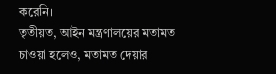করেনি।
তৃতীয়ত, আইন মন্ত্রণালয়ের মতামত চাওয়া হলেও, মতামত দেয়ার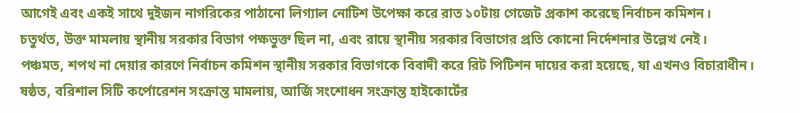আগেই এবং একই সাথে দুইজন নাগরিকের পাঠানো লিগ্যাল নোটিশ উপেক্ষা করে রাত ১০টায় গেজেট প্রকাশ করেছে নির্বাচন কমিশন।
চতুর্থত, উক্ত মামলায় স্থানীয় সরকার বিভাগ পক্ষভুক্ত ছিল না, এবং রায়ে স্থানীয় সরকার বিভাগের প্রতি কোনো নির্দেশনার উল্লেখ নেই।
পঞ্চমত, শপথ না দেয়ার কারণে নির্বাচন কমিশন স্থানীয় সরকার বিভাগকে বিবাদী করে রিট পিটিশন দায়ের করা হয়েছে, যা এখনও বিচারাধীন।
ষষ্ঠত, বরিশাল সিটি কর্পোরেশন সংক্রান্ত মামলায়, আর্জি সংশোধন সংক্রান্ত হাইকোর্টের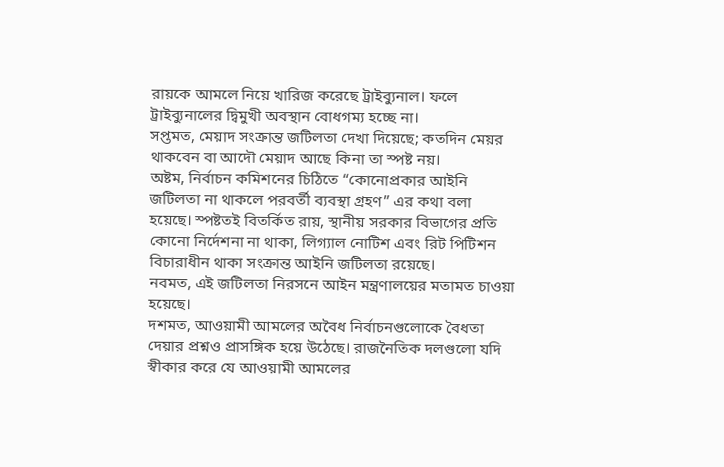রায়কে আমলে নিয়ে খারিজ করেছে ট্রাইব্যুনাল। ফলে ট্রাইব্যুনালের দ্বিমুখী অবস্থান বোধগম্য হচ্ছে না।
সপ্তমত, মেয়াদ সংক্রান্ত জটিলতা দেখা দিয়েছে; কতদিন মেয়র থাকবেন বা আদৌ মেয়াদ আছে কিনা তা স্পষ্ট নয়।
অষ্টম, নির্বাচন কমিশনের চিঠিতে “কোনোপ্রকার আইনি জটিলতা না থাকলে পরবর্তী ব্যবস্থা গ্রহণ” এর কথা বলা হয়েছে। স্পষ্টতই বিতর্কিত রায়, স্থানীয় সরকার বিভাগের প্রতি কোনো নির্দেশনা না থাকা, লিগ্যাল নোটিশ এবং রিট পিটিশন বিচারাধীন থাকা সংক্রান্ত আইনি জটিলতা রয়েছে।
নবমত, এই জটিলতা নিরসনে আইন মন্ত্রণালয়ের মতামত চাওয়া হয়েছে।
দশমত, আওয়ামী আমলের অবৈধ নির্বাচনগুলোকে বৈধতা দেয়ার প্রশ্নও প্রাসঙ্গিক হয়ে উঠেছে। রাজনৈতিক দলগুলো যদি স্বীকার করে যে আওয়ামী আমলের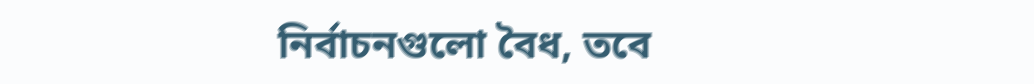নির্বাচনগুলো বৈধ, তবে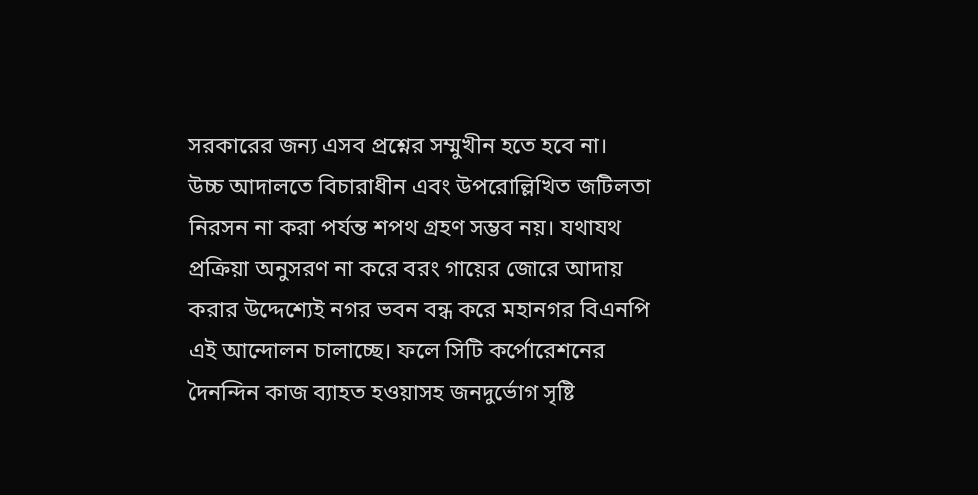সরকারের জন্য এসব প্রশ্নের সম্মুখীন হতে হবে না।
উচ্চ আদালতে বিচারাধীন এবং উপরোল্লিখিত জটিলতা নিরসন না করা পর্যন্ত শপথ গ্রহণ সম্ভব নয়। যথাযথ প্রক্রিয়া অনুসরণ না করে বরং গায়ের জোরে আদায় করার উদ্দেশ্যেই নগর ভবন বন্ধ করে মহানগর বিএনপি এই আন্দোলন চালাচ্ছে। ফলে সিটি কর্পোরেশনের দৈনন্দিন কাজ ব্যাহত হওয়াসহ জনদুর্ভোগ সৃষ্টি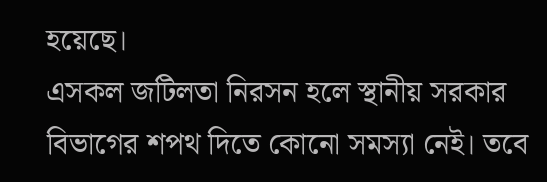হয়েছে।
এসকল জটিলতা নিরসন হলে স্থানীয় সরকার বিভাগের শপথ দিতে কোনো সমস্যা নেই। তবে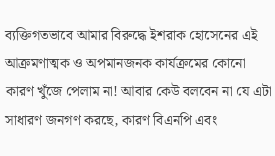ব্যক্তিগতভাবে আমার বিরুদ্ধে ইশরাক হোসেনের এই আক্রমণাত্মক ও অপমানজনক কার্যক্রমের কোনো কারণ খুঁজে পেলাম না! আবার কেউ বলবেন না যে এটা সাধারণ জনগণ করছে, কারণ বিএনপি এবং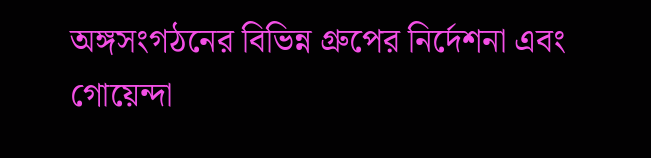অঙ্গসংগঠনের বিভিন্ন গ্রুপের নির্দেশনা এবং গোয়েন্দা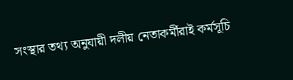সংস্থার তথ্য অনুযায়ী দলীয় নেতাকর্মীরাই কর্মসূচি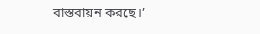বাস্তবায়ন করছে।’